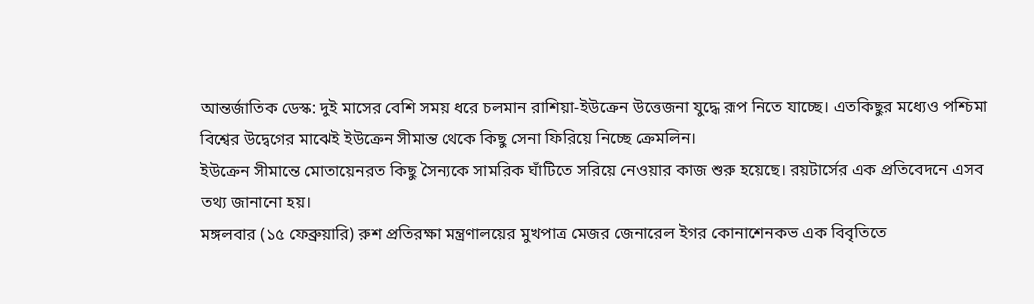আন্তর্জাতিক ডেস্ক: দুই মাসের বেশি সময় ধরে চলমান রাশিয়া-ইউক্রেন উত্তেজনা যুদ্ধে রূপ নিতে যাচ্ছে। এতকিছুর মধ্যেও পশ্চিমা বিশ্বের উদ্বেগের মাঝেই ইউক্রেন সীমান্ত থেকে কিছু সেনা ফিরিয়ে নিচ্ছে ক্রেমলিন।
ইউক্রেন সীমান্তে মোতায়েনরত কিছু সৈন্যকে সামরিক ঘাঁটিতে সরিয়ে নেওয়ার কাজ শুরু হয়েছে। রয়টার্সের এক প্রতিবেদনে এসব তথ্য জানানো হয়।
মঙ্গলবার (১৫ ফেব্রুয়ারি) রুশ প্রতিরক্ষা মন্ত্রণালয়ের মুখপাত্র মেজর জেনারেল ইগর কোনাশেনকভ এক বিবৃতিতে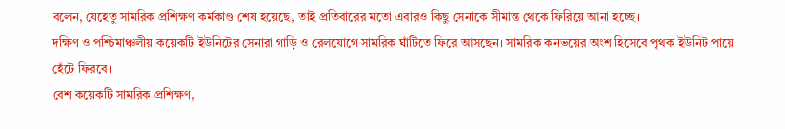বলেন, যেহেতু সামরিক প্রশিক্ষণ কর্মকাণ্ড শেষ হয়েছে, তাই প্রতিবারের মতো এবারও কিছু সেনাকে সীমান্ত থেকে ফিরিয়ে আনা হচ্ছে।
দক্ষিণ ও পশ্চিমাঞ্চলীয় কয়েকটি ইউনিটের সেনারা গাড়ি ও রেলযোগে সামরিক ঘাঁটিতে ফিরে আসছেন। সামরিক কনভয়ের অংশ হিসেবে পৃথক ইউনিট পায়ে হেঁটে ফিরবে।
বেশ কয়েকটি সামরিক প্রশিক্ষণ,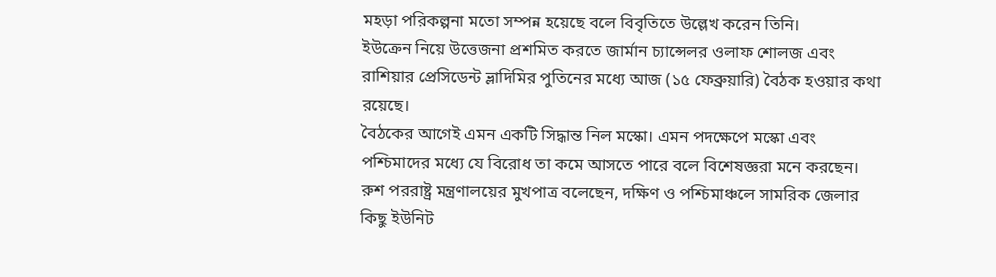মহড়া পরিকল্পনা মতো সম্পন্ন হয়েছে বলে বিবৃতিতে উল্লেখ করেন তিনি।
ইউক্রেন নিয়ে উত্তেজনা প্রশমিত করতে জার্মান চ্যান্সেলর ওলাফ শোলজ এবং রাশিয়ার প্রেসিডেন্ট ভ্লাদিমির পুতিনের মধ্যে আজ (১৫ ফেব্রুয়ারি) বৈঠক হওয়ার কথা রয়েছে।
বৈঠকের আগেই এমন একটি সিদ্ধান্ত নিল মস্কো। এমন পদক্ষেপে মস্কো এবং পশ্চিমাদের মধ্যে যে বিরোধ তা কমে আসতে পারে বলে বিশেষজ্ঞরা মনে করছেন।
রুশ পররাষ্ট্র মন্ত্রণালয়ের মুখপাত্র বলেছেন, দক্ষিণ ও পশ্চিমাঞ্চলে সামরিক জেলার কিছু ইউনিট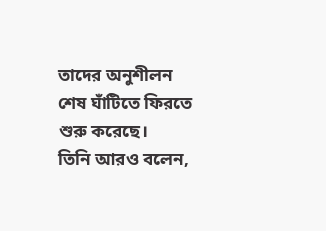তাদের অনুশীলন শেষ ঘাঁটিতে ফিরতে শুরু করেছে।
তিনি আরও বলেন,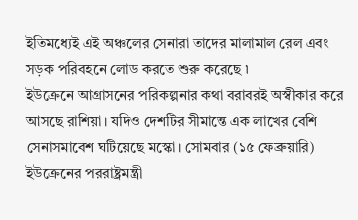ইতিমধ্যেই এই অঞ্চলের সেনারা তাদের মালামাল রেল এবং সড়ক পরিবহনে লোড করতে শুরু করেছে ৷
ইউক্রেনে আগ্রাসনের পরিকল্পনার কথা বরাবরই অস্বীকার করে আসছে রাশিয়া। যদিও দেশটির সীমান্তে এক লাখের বেশি সেনাসমাবেশ ঘটিয়েছে মস্কো। সোমবার (১৫ ফেব্রুয়ারি) ইউক্রেনের পররাষ্ট্রমন্ত্রী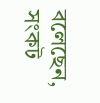বলেছেন, সংকট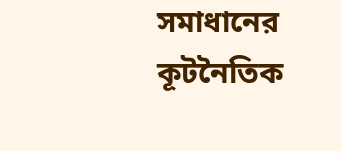সমাধানের কূটনৈতিক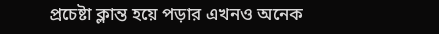প্রচেষ্টা ক্লান্ত হয়ে পড়ার এখনও অনেক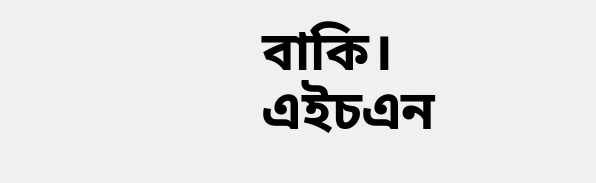বাকি।
এইচএন